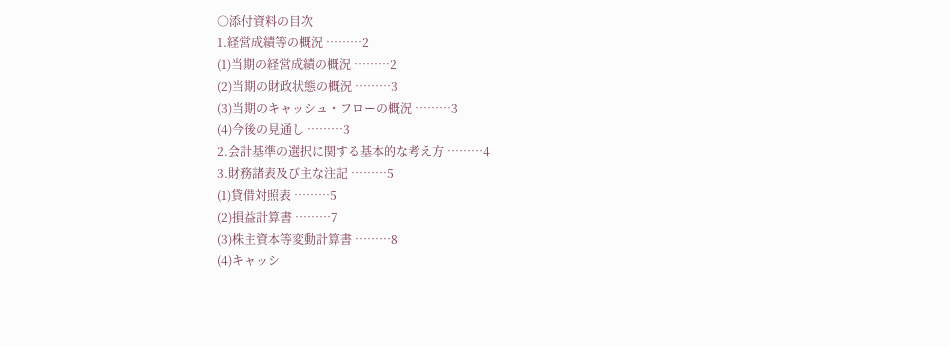○添付資料の目次
1.経営成績等の概況 ………2
(1)当期の経営成績の概況 ………2
(2)当期の財政状態の概況 ………3
(3)当期のキャッシュ・フローの概況 ………3
(4)今後の見通し ………3
2.会計基準の選択に関する基本的な考え方 ………4
3.財務諸表及び主な注記 ………5
(1)貸借対照表 ………5
(2)損益計算書 ………7
(3)株主資本等変動計算書 ………8
(4)キャッシ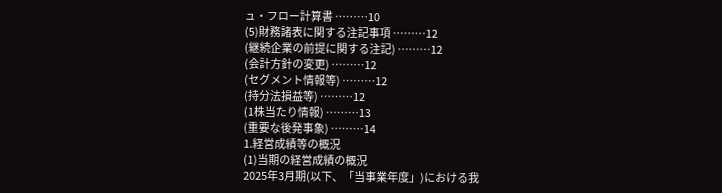ュ・フロー計算書 ………10
(5)財務諸表に関する注記事項 ………12
(継続企業の前提に関する注記) ………12
(会計方針の変更) ………12
(セグメント情報等) ………12
(持分法損益等) ………12
(1株当たり情報) ………13
(重要な後発事象) ………14
1.経営成績等の概況
(1)当期の経営成績の概況
2025年3月期(以下、「当事業年度」)における我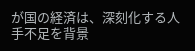が国の経済は、深刻化する人手不足を背景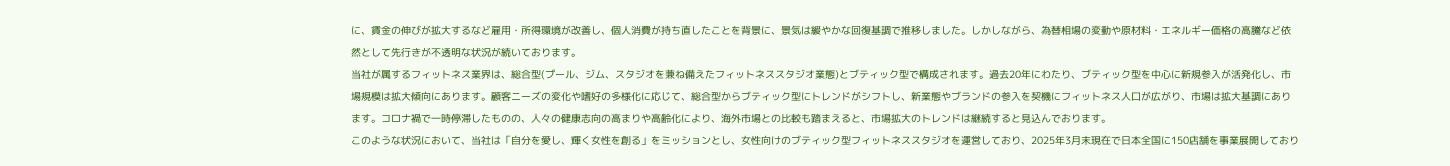に、賃金の伸びが拡大するなど雇用・所得環境が改善し、個人消費が持ち直したことを背景に、景気は緩やかな回復基調で推移しました。しかしながら、為替相場の変動や原材料・エネルギー価格の高騰など依然として先行きが不透明な状況が続いております。
当社が属するフィットネス業界は、総合型(プール、ジム、スタジオを兼ね備えたフィットネススタジオ業態)とブティック型で構成されます。過去20年にわたり、ブティック型を中心に新規参入が活発化し、市場規模は拡大傾向にあります。顧客ニーズの変化や嗜好の多様化に応じて、総合型からブティック型にトレンドがシフトし、新業態やブランドの参入を契機にフィットネス人口が広がり、市場は拡大基調にあります。コロナ禍で一時停滞したものの、人々の健康志向の高まりや高齢化により、海外市場との比較も踏まえると、市場拡大のトレンドは継続すると見込んでおります。
このような状況において、当社は「自分を愛し、輝く女性を創る」をミッションとし、女性向けのブティック型フィットネススタジオを運営しており、2025年3月末現在で日本全国に150店舗を事業展開しており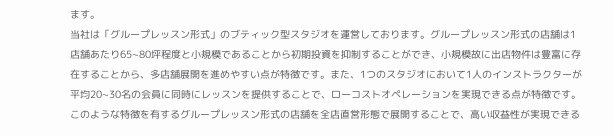ます。
当社は「グループレッスン形式」のブティック型スタジオを運営しております。グループレッスン形式の店舗は1店舗あたり65~80坪程度と小規模であることから初期投資を抑制することができ、小規模故に出店物件は豊富に存在することから、多店舗展開を進めやすい点が特徴です。また、1つのスタジオにおいて1人のインストラクターが平均20~30名の会員に同時にレッスンを提供することで、ローコストオペレーションを実現できる点が特徴です。このような特徴を有するグループレッスン形式の店舗を全店直営形態で展開することで、高い収益性が実現できる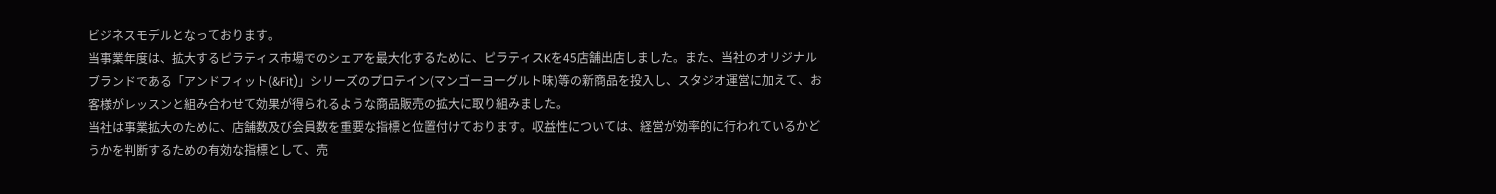ビジネスモデルとなっております。
当事業年度は、拡大するピラティス市場でのシェアを最大化するために、ピラティスKを45店舗出店しました。また、当社のオリジナルブランドである「アンドフィット(&Fit)」シリーズのプロテイン(マンゴーヨーグルト味)等の新商品を投入し、スタジオ運営に加えて、お客様がレッスンと組み合わせて効果が得られるような商品販売の拡大に取り組みました。
当社は事業拡大のために、店舗数及び会員数を重要な指標と位置付けております。収益性については、経営が効率的に行われているかどうかを判断するための有効な指標として、売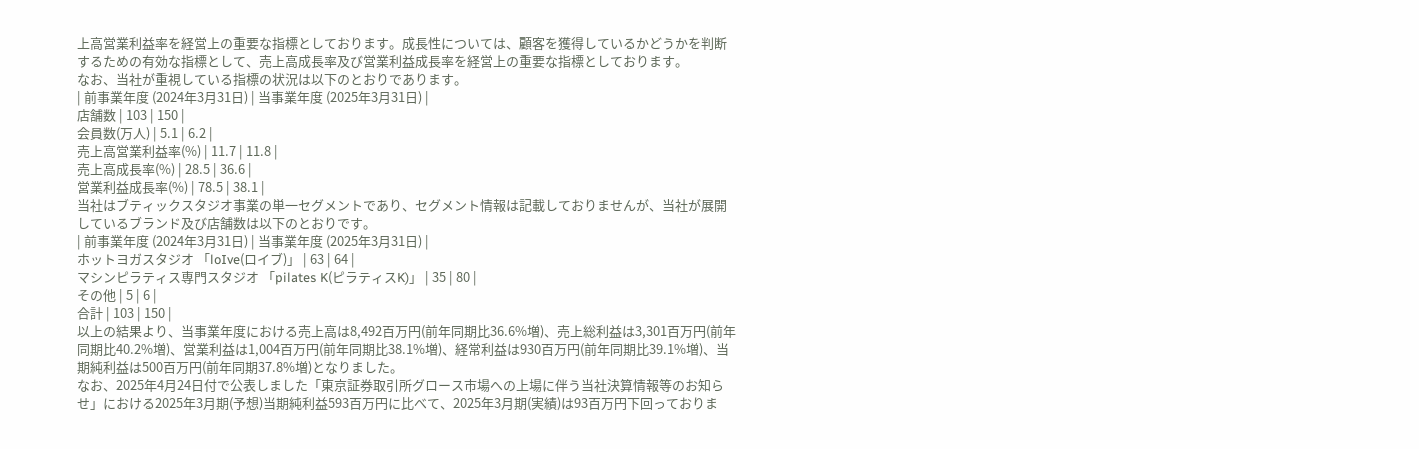上高営業利益率を経営上の重要な指標としております。成長性については、顧客を獲得しているかどうかを判断するための有効な指標として、売上高成長率及び営業利益成長率を経営上の重要な指標としております。
なお、当社が重視している指標の状況は以下のとおりであります。
| 前事業年度 (2024年3月31日) | 当事業年度 (2025年3月31日) |
店舗数 | 103 | 150 |
会員数(万人) | 5.1 | 6.2 |
売上高営業利益率(%) | 11.7 | 11.8 |
売上高成長率(%) | 28.5 | 36.6 |
営業利益成長率(%) | 78.5 | 38.1 |
当社はブティックスタジオ事業の単一セグメントであり、セグメント情報は記載しておりませんが、当社が展開しているブランド及び店舗数は以下のとおりです。
| 前事業年度 (2024年3月31日) | 当事業年度 (2025年3月31日) |
ホットヨガスタジオ 「loIve(ロイブ)」 | 63 | 64 |
マシンピラティス専門スタジオ 「pilates K(ピラティスK)」 | 35 | 80 |
その他 | 5 | 6 |
合計 | 103 | 150 |
以上の結果より、当事業年度における売上高は8,492百万円(前年同期比36.6%増)、売上総利益は3,301百万円(前年同期比40.2%増)、営業利益は1,004百万円(前年同期比38.1%増)、経常利益は930百万円(前年同期比39.1%増)、当期純利益は500百万円(前年同期37.8%増)となりました。
なお、2025年4月24日付で公表しました「東京証券取引所グロース市場への上場に伴う当社決算情報等のお知らせ」における2025年3月期(予想)当期純利益593百万円に比べて、2025年3月期(実績)は93百万円下回っておりま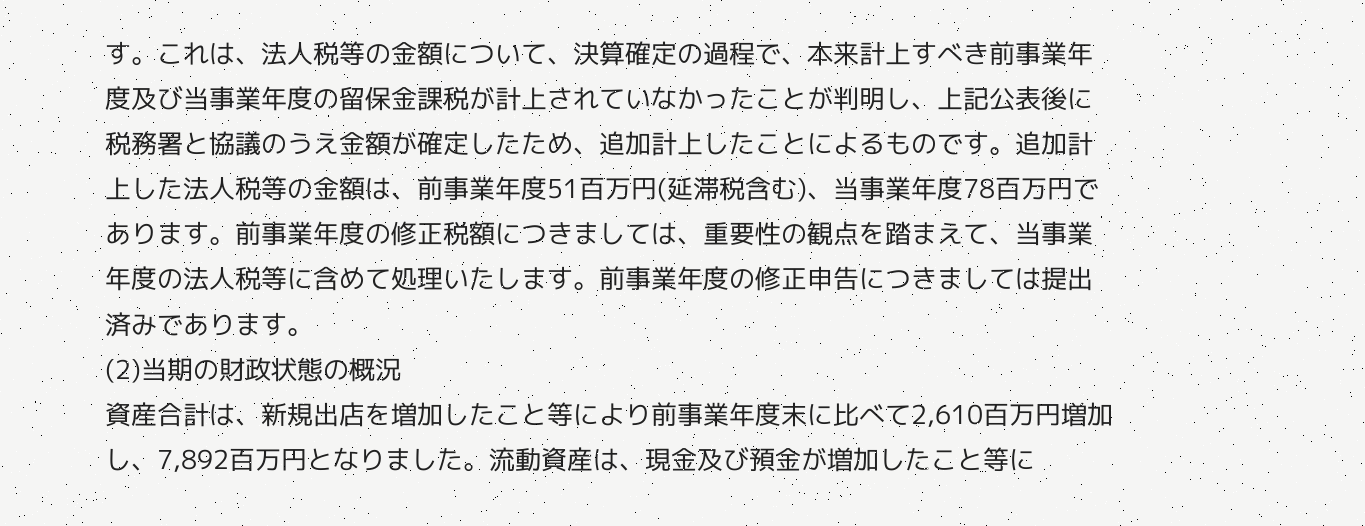す。これは、法人税等の金額について、決算確定の過程で、本来計上すべき前事業年度及び当事業年度の留保金課税が計上されていなかったことが判明し、上記公表後に税務署と協議のうえ金額が確定したため、追加計上したことによるものです。追加計上した法人税等の金額は、前事業年度51百万円(延滞税含む)、当事業年度78百万円であります。前事業年度の修正税額につきましては、重要性の観点を踏まえて、当事業年度の法人税等に含めて処理いたします。前事業年度の修正申告につきましては提出済みであります。
(2)当期の財政状態の概況
資産合計は、新規出店を増加したこと等により前事業年度末に比べて2,610百万円増加し、7,892百万円となりました。流動資産は、現金及び預金が増加したこと等に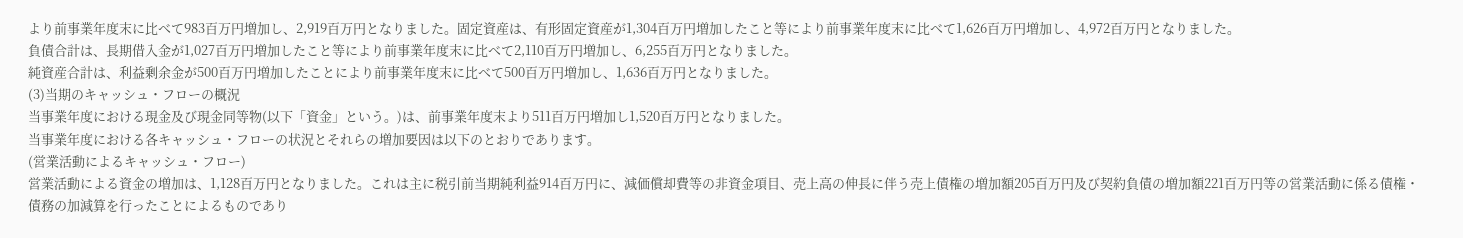より前事業年度末に比べて983百万円増加し、2,919百万円となりました。固定資産は、有形固定資産が1,304百万円増加したこと等により前事業年度末に比べて1,626百万円増加し、4,972百万円となりました。
負債合計は、長期借入金が1,027百万円増加したこと等により前事業年度末に比べて2,110百万円増加し、6,255百万円となりました。
純資産合計は、利益剰余金が500百万円増加したことにより前事業年度末に比べて500百万円増加し、1,636百万円となりました。
(3)当期のキャッシュ・フローの概況
当事業年度における現金及び現金同等物(以下「資金」という。)は、前事業年度末より511百万円増加し1,520百万円となりました。
当事業年度における各キャッシュ・フローの状況とそれらの増加要因は以下のとおりであります。
(営業活動によるキャッシュ・フロー)
営業活動による資金の増加は、1,128百万円となりました。これは主に税引前当期純利益914百万円に、減価償却費等の非資金項目、売上高の伸長に伴う売上債権の増加額205百万円及び契約負債の増加額221百万円等の営業活動に係る債権・債務の加減算を行ったことによるものであり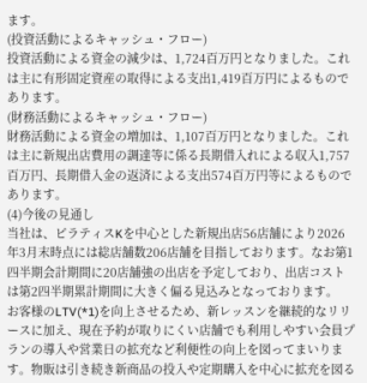ます。
(投資活動によるキャッシュ・フロー)
投資活動による資金の減少は、1,724百万円となりました。これは主に有形固定資産の取得による支出1,419百万円によるものであります。
(財務活動によるキャッシュ・フロー)
財務活動による資金の増加は、1,107百万円となりました。これは主に新規出店費用の調達等に係る長期借入れによる収入1,757百万円、長期借入金の返済による支出574百万円等によるものであります。
(4)今後の見通し
当社は、ピラティスKを中心とした新規出店56店舗により2026年3月末時点には総店舗数206店舗を目指しております。なお第1四半期会計期間に20店舗強の出店を予定しており、出店コストは第2四半期累計期間に大きく偏る見込みとなっております。
お客様のLTV(*1)を向上させるため、新レッスンを継続的なリリースに加え、現在予約が取りにくい店舗でも利用しやすい会員プランの導入や営業日の拡充など利便性の向上を図ってまいります。物販は引き続き新商品の投入や定期購入を中心に拡充を図る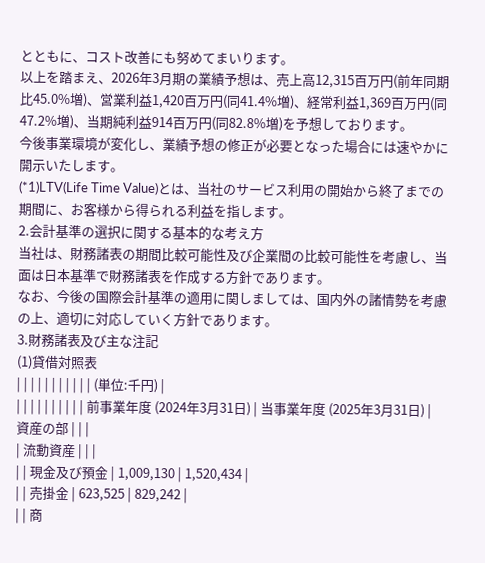とともに、コスト改善にも努めてまいります。
以上を踏まえ、2026年3月期の業績予想は、売上高12,315百万円(前年同期比45.0%増)、営業利益1,420百万円(同41.4%増)、経常利益1,369百万円(同47.2%増)、当期純利益914百万円(同82.8%増)を予想しております。
今後事業環境が変化し、業績予想の修正が必要となった場合には速やかに開示いたします。
(*1)LTV(Life Time Value)とは、当社のサービス利用の開始から終了までの期間に、お客様から得られる利益を指します。
2.会計基準の選択に関する基本的な考え方
当社は、財務諸表の期間比較可能性及び企業間の比較可能性を考慮し、当面は日本基準で財務諸表を作成する方針であります。
なお、今後の国際会計基準の適用に関しましては、国内外の諸情勢を考慮の上、適切に対応していく方針であります。
3.財務諸表及び主な注記
(1)貸借対照表
| | | | | | | | | | | (単位:千円) |
| | | | | | | | | | 前事業年度 (2024年3月31日) | 当事業年度 (2025年3月31日) |
資産の部 | | |
| 流動資産 | | |
| | 現金及び預金 | 1,009,130 | 1,520,434 |
| | 売掛金 | 623,525 | 829,242 |
| | 商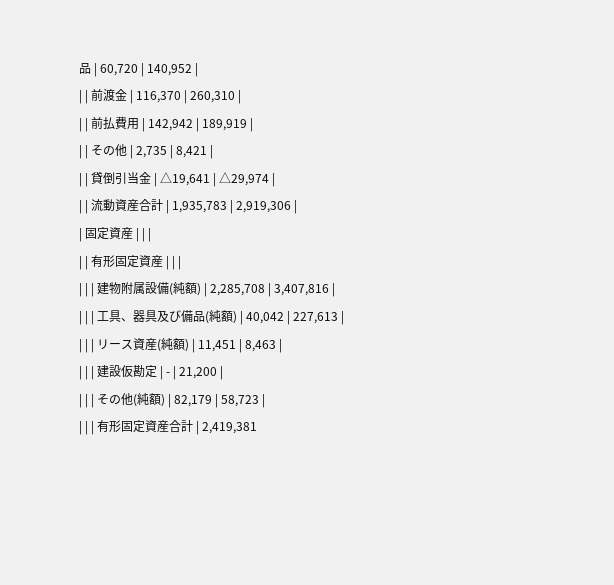品 | 60,720 | 140,952 |
| | 前渡金 | 116,370 | 260,310 |
| | 前払費用 | 142,942 | 189,919 |
| | その他 | 2,735 | 8,421 |
| | 貸倒引当金 | △19,641 | △29,974 |
| | 流動資産合計 | 1,935,783 | 2,919,306 |
| 固定資産 | | |
| | 有形固定資産 | | |
| | | 建物附属設備(純額) | 2,285,708 | 3,407,816 |
| | | 工具、器具及び備品(純額) | 40,042 | 227,613 |
| | | リース資産(純額) | 11,451 | 8,463 |
| | | 建設仮勘定 | - | 21,200 |
| | | その他(純額) | 82,179 | 58,723 |
| | | 有形固定資産合計 | 2,419,381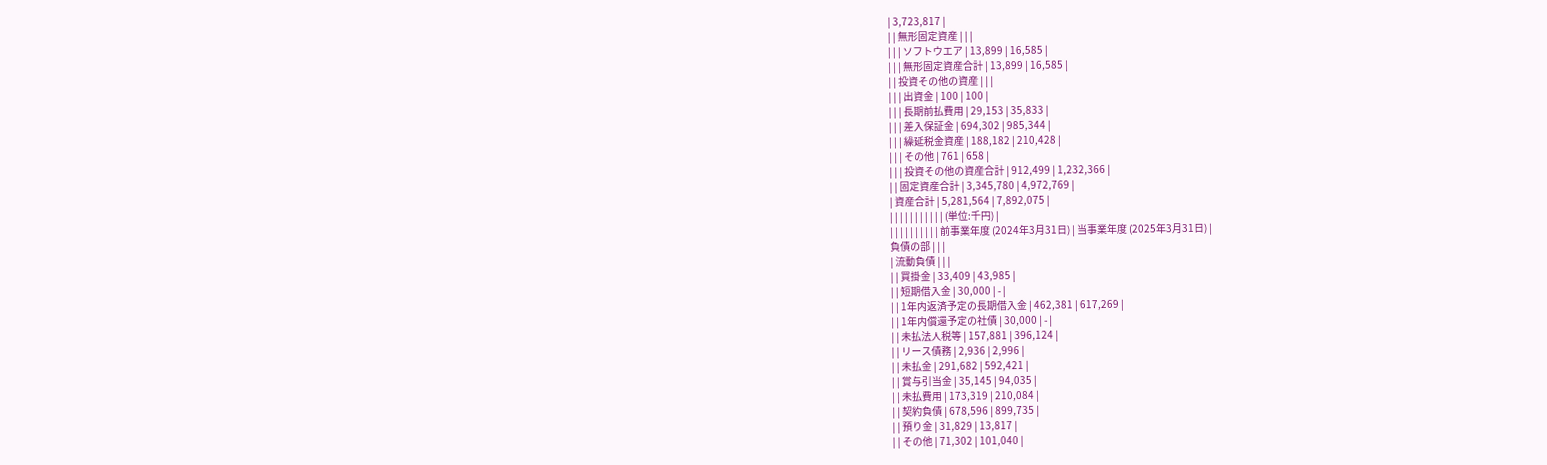| 3,723,817 |
| | 無形固定資産 | | |
| | | ソフトウエア | 13,899 | 16,585 |
| | | 無形固定資産合計 | 13,899 | 16,585 |
| | 投資その他の資産 | | |
| | | 出資金 | 100 | 100 |
| | | 長期前払費用 | 29,153 | 35,833 |
| | | 差入保証金 | 694,302 | 985,344 |
| | | 繰延税金資産 | 188,182 | 210,428 |
| | | その他 | 761 | 658 |
| | | 投資その他の資産合計 | 912,499 | 1,232,366 |
| | 固定資産合計 | 3,345,780 | 4,972,769 |
| 資産合計 | 5,281,564 | 7,892,075 |
| | | | | | | | | | | (単位:千円) |
| | | | | | | | | | 前事業年度 (2024年3月31日) | 当事業年度 (2025年3月31日) |
負債の部 | | |
| 流動負債 | | |
| | 買掛金 | 33,409 | 43,985 |
| | 短期借入金 | 30,000 | - |
| | 1年内返済予定の長期借入金 | 462,381 | 617,269 |
| | 1年内償還予定の社債 | 30,000 | - |
| | 未払法人税等 | 157,881 | 396,124 |
| | リース債務 | 2,936 | 2,996 |
| | 未払金 | 291,682 | 592,421 |
| | 賞与引当金 | 35,145 | 94,035 |
| | 未払費用 | 173,319 | 210,084 |
| | 契約負債 | 678,596 | 899,735 |
| | 預り金 | 31,829 | 13,817 |
| | その他 | 71,302 | 101,040 |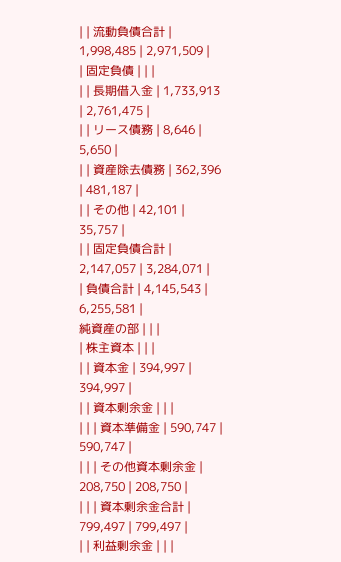| | 流動負債合計 | 1,998,485 | 2,971,509 |
| 固定負債 | | |
| | 長期借入金 | 1,733,913 | 2,761,475 |
| | リース債務 | 8,646 | 5,650 |
| | 資産除去債務 | 362,396 | 481,187 |
| | その他 | 42,101 | 35,757 |
| | 固定負債合計 | 2,147,057 | 3,284,071 |
| 負債合計 | 4,145,543 | 6,255,581 |
純資産の部 | | |
| 株主資本 | | |
| | 資本金 | 394,997 | 394,997 |
| | 資本剰余金 | | |
| | | 資本準備金 | 590,747 | 590,747 |
| | | その他資本剰余金 | 208,750 | 208,750 |
| | | 資本剰余金合計 | 799,497 | 799,497 |
| | 利益剰余金 | | |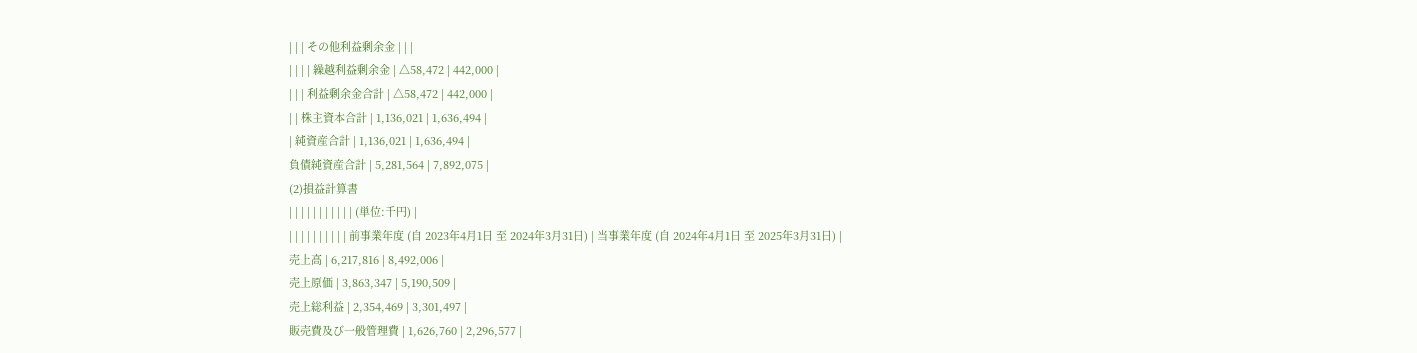| | | その他利益剰余金 | | |
| | | | 繰越利益剰余金 | △58,472 | 442,000 |
| | | 利益剰余金合計 | △58,472 | 442,000 |
| | 株主資本合計 | 1,136,021 | 1,636,494 |
| 純資産合計 | 1,136,021 | 1,636,494 |
負債純資産合計 | 5,281,564 | 7,892,075 |
(2)損益計算書
| | | | | | | | | | | (単位:千円) |
| | | | | | | | | | 前事業年度 (自 2023年4月1日 至 2024年3月31日) | 当事業年度 (自 2024年4月1日 至 2025年3月31日) |
売上高 | 6,217,816 | 8,492,006 |
売上原価 | 3,863,347 | 5,190,509 |
売上総利益 | 2,354,469 | 3,301,497 |
販売費及び一般管理費 | 1,626,760 | 2,296,577 |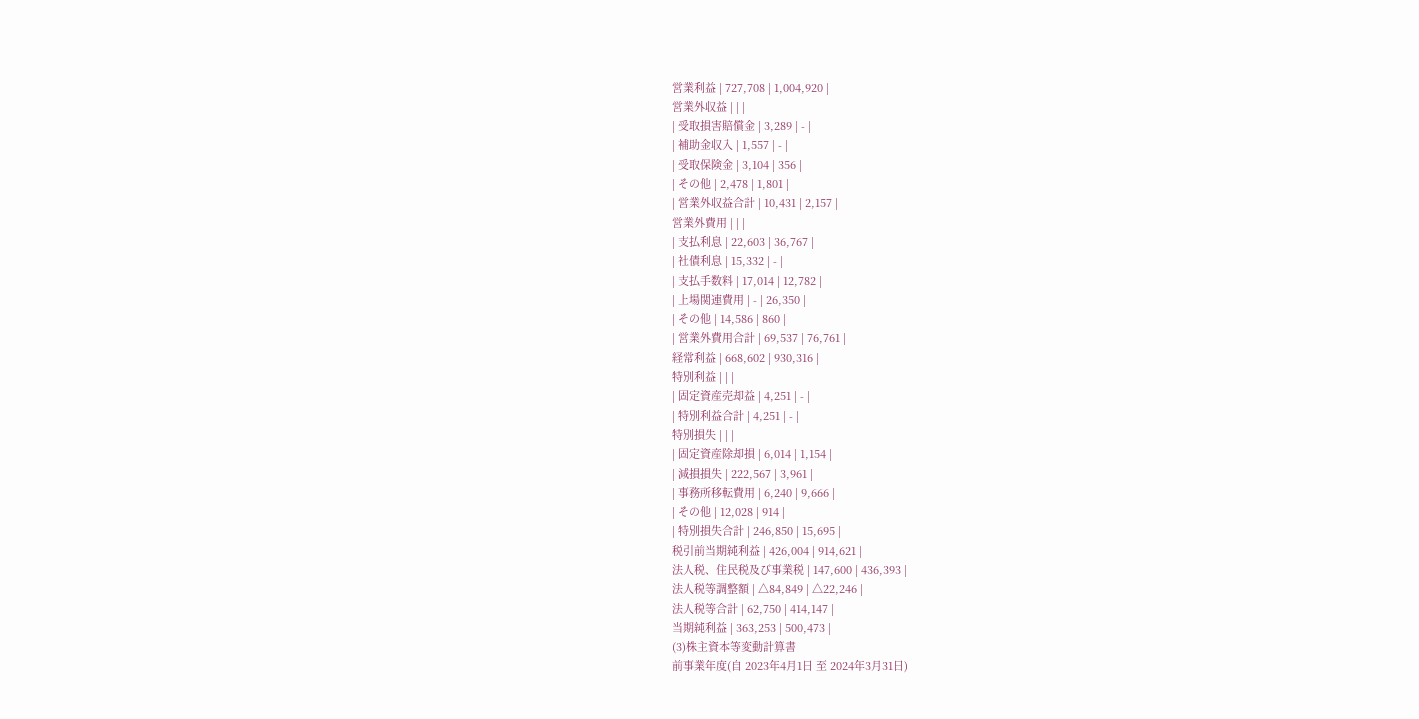営業利益 | 727,708 | 1,004,920 |
営業外収益 | | |
| 受取損害賠償金 | 3,289 | - |
| 補助金収入 | 1,557 | - |
| 受取保険金 | 3,104 | 356 |
| その他 | 2,478 | 1,801 |
| 営業外収益合計 | 10,431 | 2,157 |
営業外費用 | | |
| 支払利息 | 22,603 | 36,767 |
| 社債利息 | 15,332 | - |
| 支払手数料 | 17,014 | 12,782 |
| 上場関連費用 | - | 26,350 |
| その他 | 14,586 | 860 |
| 営業外費用合計 | 69,537 | 76,761 |
経常利益 | 668,602 | 930,316 |
特別利益 | | |
| 固定資産売却益 | 4,251 | - |
| 特別利益合計 | 4,251 | - |
特別損失 | | |
| 固定資産除却損 | 6,014 | 1,154 |
| 減損損失 | 222,567 | 3,961 |
| 事務所移転費用 | 6,240 | 9,666 |
| その他 | 12,028 | 914 |
| 特別損失合計 | 246,850 | 15,695 |
税引前当期純利益 | 426,004 | 914,621 |
法人税、住民税及び事業税 | 147,600 | 436,393 |
法人税等調整額 | △84,849 | △22,246 |
法人税等合計 | 62,750 | 414,147 |
当期純利益 | 363,253 | 500,473 |
(3)株主資本等変動計算書
前事業年度(自 2023年4月1日 至 2024年3月31日)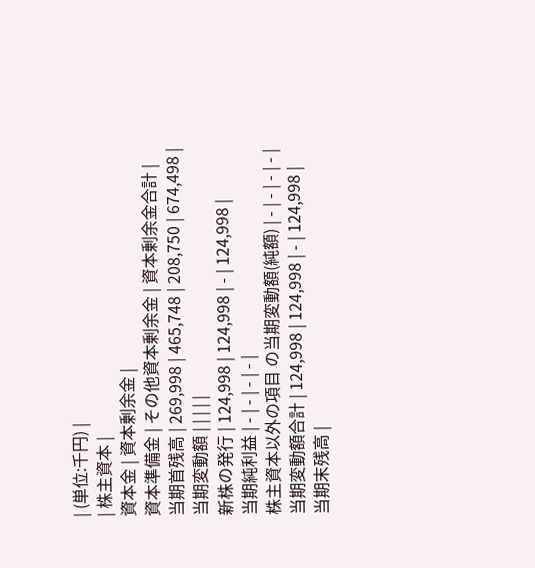| (単位:千円) |
| 株主資本 |
資本金 | 資本剰余金 |
資本準備金 | その他資本剰余金 | 資本剰余金合計 |
当期首残高 | 269,998 | 465,748 | 208,750 | 674,498 |
当期変動額 | | | | |
新株の発行 | 124,998 | 124,998 | - | 124,998 |
当期純利益 | - | - | - | - |
株主資本以外の項目 の当期変動額(純額) | - | - | - | - |
当期変動額合計 | 124,998 | 124,998 | - | 124,998 |
当期末残高 |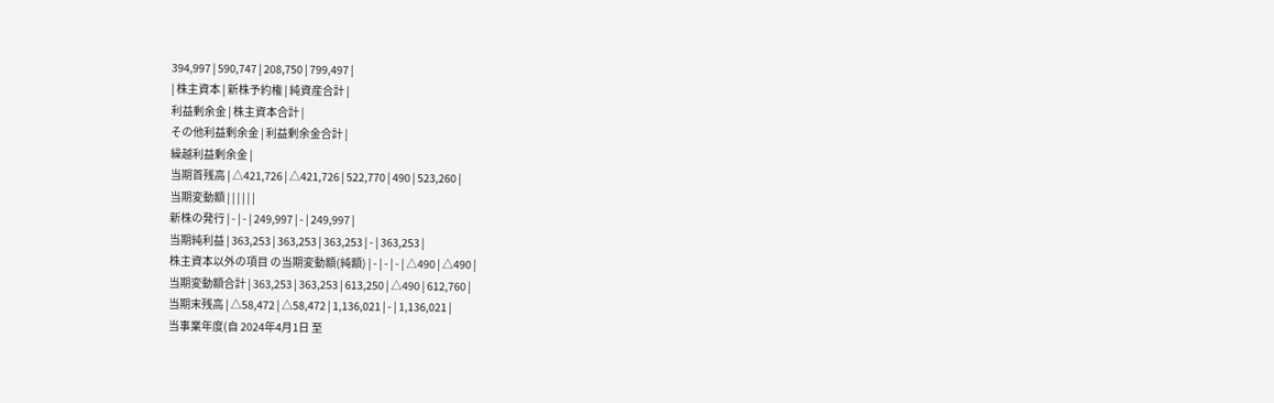394,997 | 590,747 | 208,750 | 799,497 |
| 株主資本 | 新株予約権 | 純資産合計 |
利益剰余金 | 株主資本合計 |
その他利益剰余金 | 利益剰余金合計 |
繰越利益剰余金 |
当期首残高 | △421,726 | △421,726 | 522,770 | 490 | 523,260 |
当期変動額 | | | | | |
新株の発行 | - | - | 249,997 | - | 249,997 |
当期純利益 | 363,253 | 363,253 | 363,253 | - | 363,253 |
株主資本以外の項目 の当期変動額(純額) | - | - | - | △490 | △490 |
当期変動額合計 | 363,253 | 363,253 | 613,250 | △490 | 612,760 |
当期末残高 | △58,472 | △58,472 | 1,136,021 | - | 1,136,021 |
当事業年度(自 2024年4月1日 至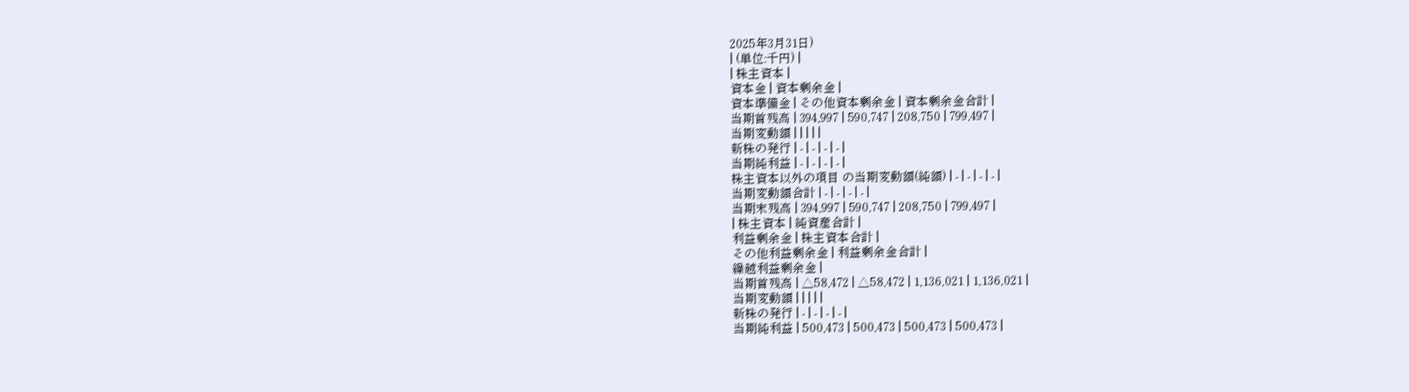2025年3月31日)
| (単位:千円) |
| 株主資本 |
資本金 | 資本剰余金 |
資本準備金 | その他資本剰余金 | 資本剰余金合計 |
当期首残高 | 394,997 | 590,747 | 208,750 | 799,497 |
当期変動額 | | | | |
新株の発行 | - | - | - | - |
当期純利益 | - | - | - | - |
株主資本以外の項目 の当期変動額(純額) | - | - | - | - |
当期変動額合計 | - | - | - | - |
当期末残高 | 394,997 | 590,747 | 208,750 | 799,497 |
| 株主資本 | 純資産合計 |
利益剰余金 | 株主資本合計 |
その他利益剰余金 | 利益剰余金合計 |
繰越利益剰余金 |
当期首残高 | △58,472 | △58,472 | 1,136,021 | 1,136,021 |
当期変動額 | | | | |
新株の発行 | - | - | - | - |
当期純利益 | 500,473 | 500,473 | 500,473 | 500,473 |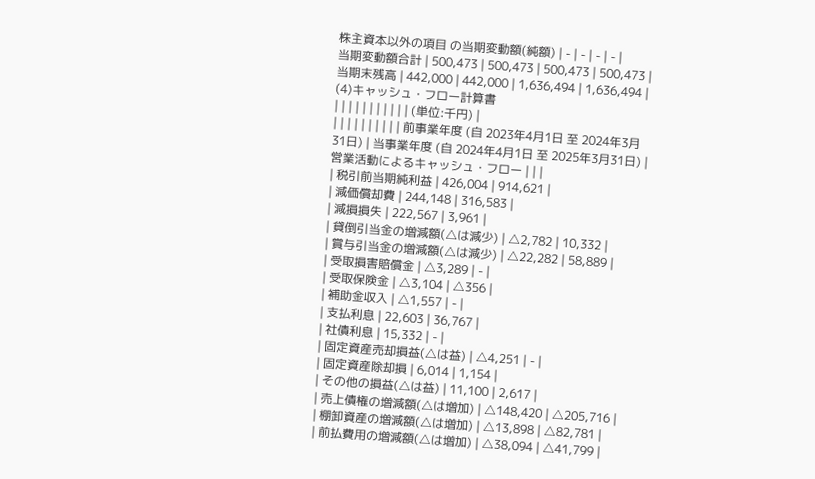株主資本以外の項目 の当期変動額(純額) | - | - | - | - |
当期変動額合計 | 500,473 | 500,473 | 500,473 | 500,473 |
当期末残高 | 442,000 | 442,000 | 1,636,494 | 1,636,494 |
(4)キャッシュ・フロー計算書
| | | | | | | | | | | (単位:千円) |
| | | | | | | | | | 前事業年度 (自 2023年4月1日 至 2024年3月31日) | 当事業年度 (自 2024年4月1日 至 2025年3月31日) |
営業活動によるキャッシュ・フロー | | |
| 税引前当期純利益 | 426,004 | 914,621 |
| 減価償却費 | 244,148 | 316,583 |
| 減損損失 | 222,567 | 3,961 |
| 貸倒引当金の増減額(△は減少) | △2,782 | 10,332 |
| 賞与引当金の増減額(△は減少) | △22,282 | 58,889 |
| 受取損害賠償金 | △3,289 | - |
| 受取保険金 | △3,104 | △356 |
| 補助金収入 | △1,557 | - |
| 支払利息 | 22,603 | 36,767 |
| 社債利息 | 15,332 | - |
| 固定資産売却損益(△は益) | △4,251 | - |
| 固定資産除却損 | 6,014 | 1,154 |
| その他の損益(△は益) | 11,100 | 2,617 |
| 売上債権の増減額(△は増加) | △148,420 | △205,716 |
| 棚卸資産の増減額(△は増加) | △13,898 | △82,781 |
| 前払費用の増減額(△は増加) | △38,094 | △41,799 |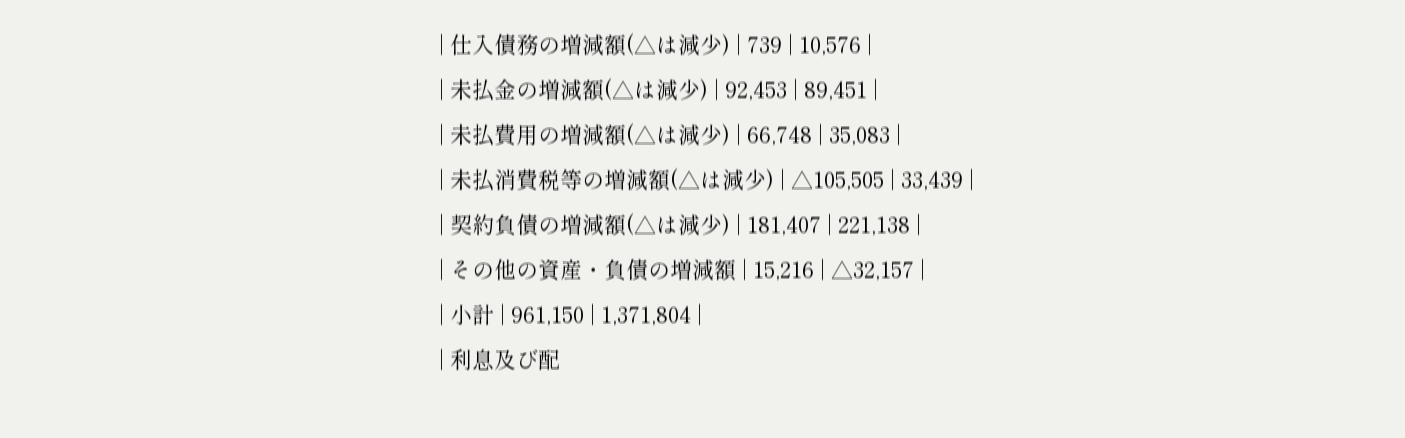| 仕入債務の増減額(△は減少) | 739 | 10,576 |
| 未払金の増減額(△は減少) | 92,453 | 89,451 |
| 未払費用の増減額(△は減少) | 66,748 | 35,083 |
| 未払消費税等の増減額(△は減少) | △105,505 | 33,439 |
| 契約負債の増減額(△は減少) | 181,407 | 221,138 |
| その他の資産・負債の増減額 | 15,216 | △32,157 |
| 小計 | 961,150 | 1,371,804 |
| 利息及び配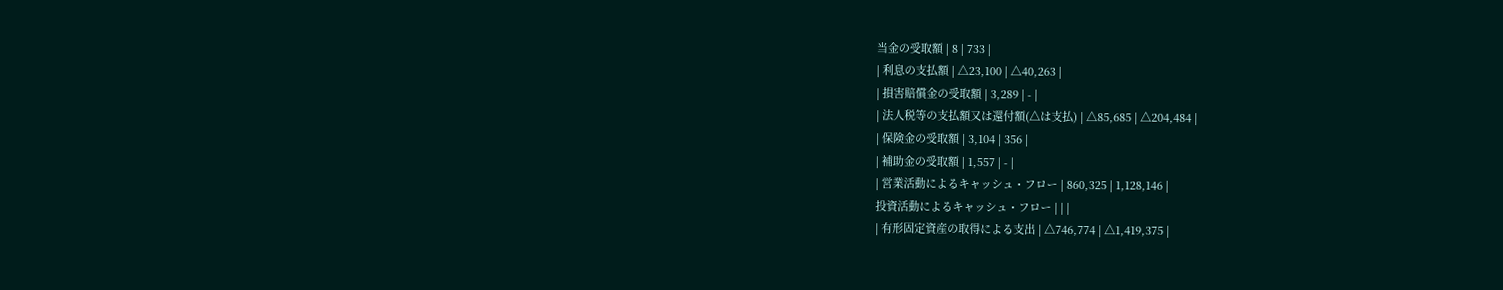当金の受取額 | 8 | 733 |
| 利息の支払額 | △23,100 | △40,263 |
| 損害賠償金の受取額 | 3,289 | - |
| 法人税等の支払額又は還付額(△は支払) | △85,685 | △204,484 |
| 保険金の受取額 | 3,104 | 356 |
| 補助金の受取額 | 1,557 | - |
| 営業活動によるキャッシュ・フロー | 860,325 | 1,128,146 |
投資活動によるキャッシュ・フロー | | |
| 有形固定資産の取得による支出 | △746,774 | △1,419,375 |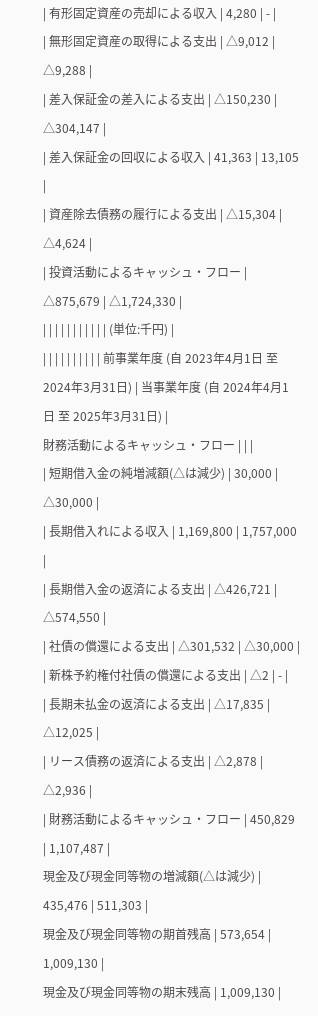| 有形固定資産の売却による収入 | 4,280 | - |
| 無形固定資産の取得による支出 | △9,012 | △9,288 |
| 差入保証金の差入による支出 | △150,230 | △304,147 |
| 差入保証金の回収による収入 | 41,363 | 13,105 |
| 資産除去債務の履行による支出 | △15,304 | △4,624 |
| 投資活動によるキャッシュ・フロー | △875,679 | △1,724,330 |
| | | | | | | | | | | (単位:千円) |
| | | | | | | | | | 前事業年度 (自 2023年4月1日 至 2024年3月31日) | 当事業年度 (自 2024年4月1日 至 2025年3月31日) |
財務活動によるキャッシュ・フロー | | |
| 短期借入金の純増減額(△は減少) | 30,000 | △30,000 |
| 長期借入れによる収入 | 1,169,800 | 1,757,000 |
| 長期借入金の返済による支出 | △426,721 | △574,550 |
| 社債の償還による支出 | △301,532 | △30,000 |
| 新株予約権付社債の償還による支出 | △2 | - |
| 長期未払金の返済による支出 | △17,835 | △12,025 |
| リース債務の返済による支出 | △2,878 | △2,936 |
| 財務活動によるキャッシュ・フロー | 450,829 | 1,107,487 |
現金及び現金同等物の増減額(△は減少) | 435,476 | 511,303 |
現金及び現金同等物の期首残高 | 573,654 | 1,009,130 |
現金及び現金同等物の期末残高 | 1,009,130 |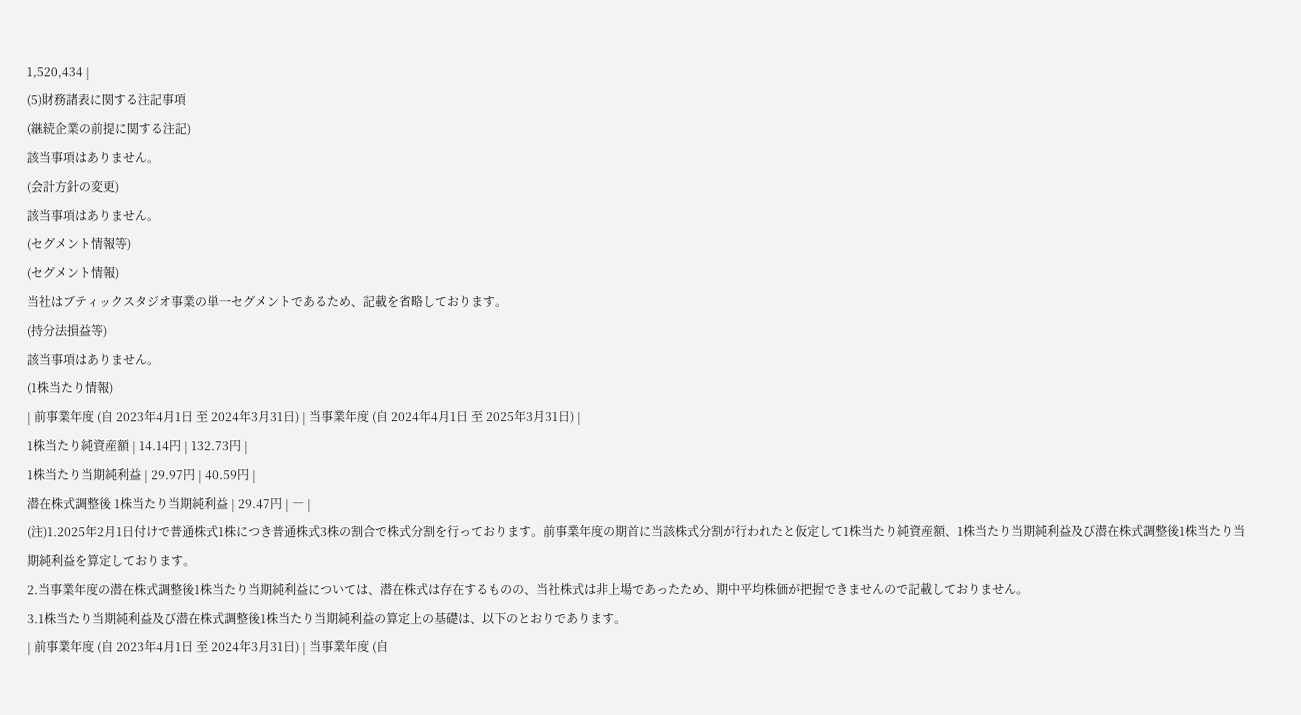1,520,434 |
(5)財務諸表に関する注記事項
(継続企業の前提に関する注記)
該当事項はありません。
(会計方針の変更)
該当事項はありません。
(セグメント情報等)
(セグメント情報)
当社はブティックスタジオ事業の単一セグメントであるため、記載を省略しております。
(持分法損益等)
該当事項はありません。
(1株当たり情報)
| 前事業年度 (自 2023年4月1日 至 2024年3月31日) | 当事業年度 (自 2024年4月1日 至 2025年3月31日) |
1株当たり純資産額 | 14.14円 | 132.73円 |
1株当たり当期純利益 | 29.97円 | 40.59円 |
潜在株式調整後 1株当たり当期純利益 | 29.47円 | ― |
(注)1.2025年2月1日付けで普通株式1株につき普通株式3株の割合で株式分割を行っております。前事業年度の期首に当該株式分割が行われたと仮定して1株当たり純資産額、1株当たり当期純利益及び潜在株式調整後1株当たり当期純利益を算定しております。
2.当事業年度の潜在株式調整後1株当たり当期純利益については、潜在株式は存在するものの、当社株式は非上場であったため、期中平均株価が把握できませんので記載しておりません。
3.1株当たり当期純利益及び潜在株式調整後1株当たり当期純利益の算定上の基礎は、以下のとおりであります。
| 前事業年度 (自 2023年4月1日 至 2024年3月31日) | 当事業年度 (自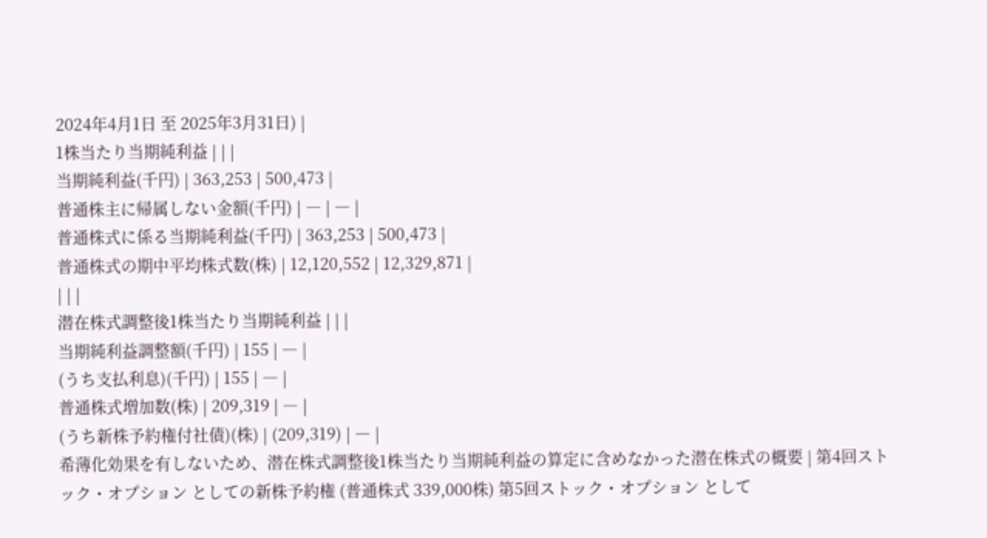2024年4月1日 至 2025年3月31日) |
1株当たり当期純利益 | | |
当期純利益(千円) | 363,253 | 500,473 |
普通株主に帰属しない金額(千円) | ― | ― |
普通株式に係る当期純利益(千円) | 363,253 | 500,473 |
普通株式の期中平均株式数(株) | 12,120,552 | 12,329,871 |
| | |
潜在株式調整後1株当たり当期純利益 | | |
当期純利益調整額(千円) | 155 | ― |
(うち支払利息)(千円) | 155 | ― |
普通株式増加数(株) | 209,319 | ― |
(うち新株予約権付社債)(株) | (209,319) | ― |
希薄化効果を有しないため、潜在株式調整後1株当たり当期純利益の算定に含めなかった潜在株式の概要 | 第4回ストック・オプション としての新株予約権 (普通株式 339,000株) 第5回ストック・オプション として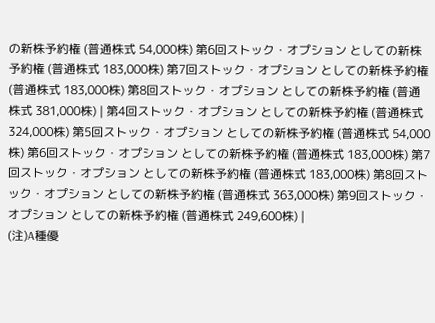の新株予約権 (普通株式 54,000株) 第6回ストック・オプション としての新株予約権 (普通株式 183,000株) 第7回ストック・オプション としての新株予約権 (普通株式 183,000株) 第8回ストック・オプション としての新株予約権 (普通株式 381,000株) | 第4回ストック・オプション としての新株予約権 (普通株式 324,000株) 第5回ストック・オプション としての新株予約権 (普通株式 54,000株) 第6回ストック・オプション としての新株予約権 (普通株式 183,000株) 第7回ストック・オプション としての新株予約権 (普通株式 183,000株) 第8回ストック・オプション としての新株予約権 (普通株式 363,000株) 第9回ストック・オプション としての新株予約権 (普通株式 249,600株) |
(注)A種優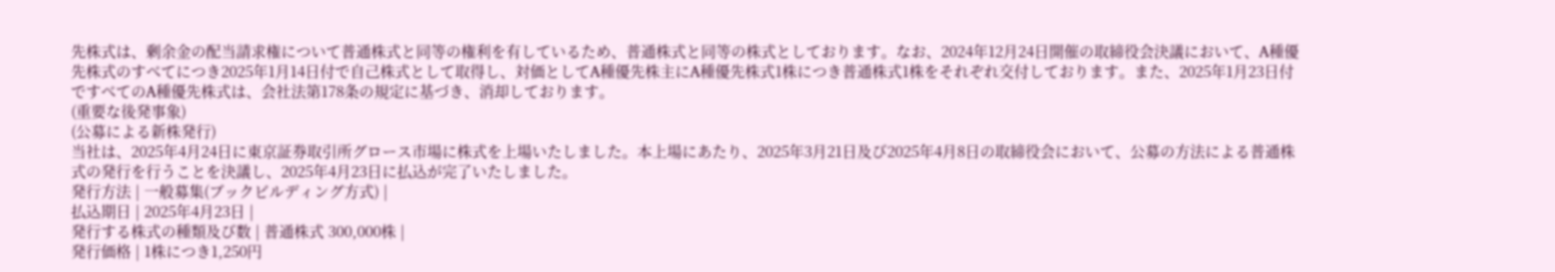先株式は、剰余金の配当請求権について普通株式と同等の権利を有しているため、普通株式と同等の株式としております。なお、2024年12月24日開催の取締役会決議において、A種優先株式のすべてにつき2025年1月14日付で自己株式として取得し、対価としてA種優先株主にA種優先株式1株につき普通株式1株をそれぞれ交付しております。また、2025年1月23日付ですべてのA種優先株式は、会社法第178条の規定に基づき、消却しております。
(重要な後発事象)
(公募による新株発行)
当社は、2025年4月24日に東京証券取引所グロース市場に株式を上場いたしました。本上場にあたり、2025年3月21日及び2025年4月8日の取締役会において、公募の方法による普通株式の発行を行うことを決議し、2025年4月23日に払込が完了いたしました。
発行方法 | 一般募集(ブックビルディング方式) |
払込期日 | 2025年4月23日 |
発行する株式の種類及び数 | 普通株式 300,000株 |
発行価格 | 1株につき1,250円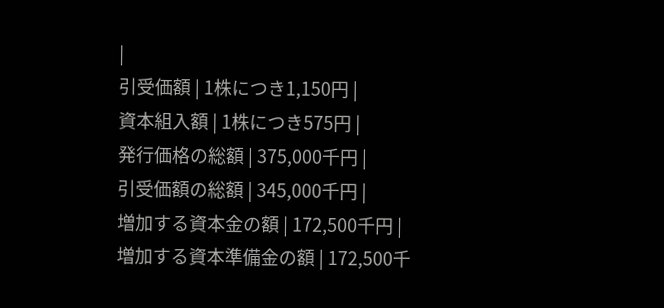|
引受価額 | 1株につき1,150円 |
資本組入額 | 1株につき575円 |
発行価格の総額 | 375,000千円 |
引受価額の総額 | 345,000千円 |
増加する資本金の額 | 172,500千円 |
増加する資本準備金の額 | 172,500千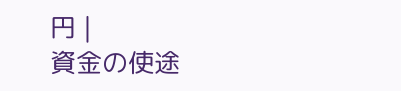円 |
資金の使途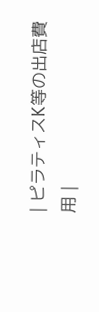| ピラティスK等の出店費用 |